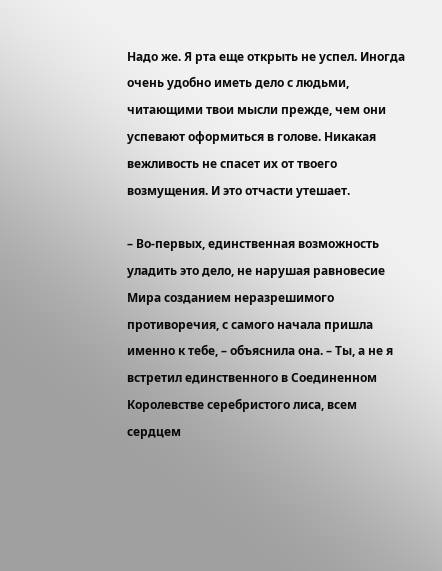Надо же. Я рта еще открыть не успел. Иногда очень удобно иметь дело с людьми, читающими твои мысли прежде, чем они успевают оформиться в голове. Никакая вежливость не спасет их от твоего возмущения. И это отчасти утешает.

– Во-первых, единственная возможность уладить это дело, не нарушая равновесие Мира созданием неразрешимого противоречия, с самого начала пришла именно к тебе, – объяснила она. – Ты, а не я встретил единственного в Соединенном Королевстве серебристого лиса, всем сердцем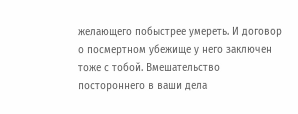желающего побыстрее умереть. И договор о посмертном убежище у него заключен тоже с тобой. Вмешательство постороннего в ваши дела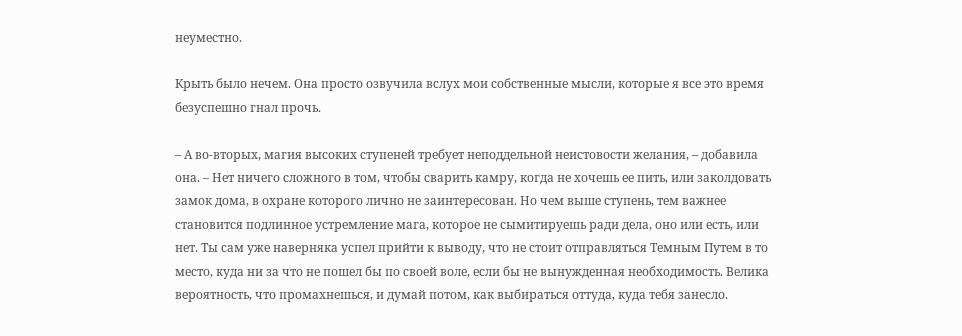неуместно.

Крыть было нечем. Она просто озвучила вслух мои собственные мысли, которые я все это время безуспешно гнал прочь.

– А во-вторых, магия высоких ступеней требует неподдельной неистовости желания, – добавила она. – Нет ничего сложного в том, чтобы сварить камру, когда не хочешь ее пить, или заколдовать замок дома, в охране которого лично не заинтересован. Но чем выше ступень, тем важнее становится подлинное устремление мага, которое не сымитируешь ради дела, оно или есть, или нет. Ты сам уже наверняка успел прийти к выводу, что не стоит отправляться Темным Путем в то место, куда ни за что не пошел бы по своей воле, если бы не вынужденная необходимость. Велика вероятность, что промахнешься, и думай потом, как выбираться оттуда, куда тебя занесло.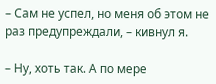– Сам не успел, но меня об этом не раз предупреждали, – кивнул я.

– Ну, хоть так. А по мере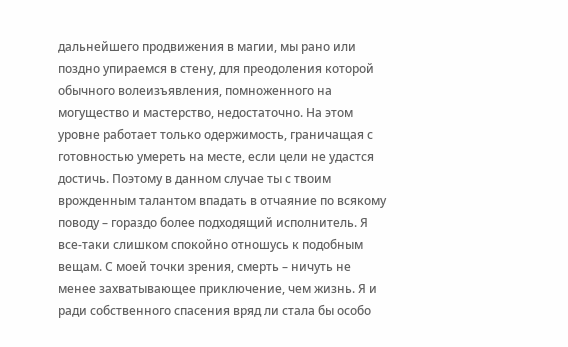дальнейшего продвижения в магии, мы рано или поздно упираемся в стену, для преодоления которой обычного волеизъявления, помноженного на могущество и мастерство, недостаточно. На этом уровне работает только одержимость, граничащая с готовностью умереть на месте, если цели не удастся достичь. Поэтому в данном случае ты с твоим врожденным талантом впадать в отчаяние по всякому поводу – гораздо более подходящий исполнитель. Я все-таки слишком спокойно отношусь к подобным вещам. С моей точки зрения, смерть – ничуть не менее захватывающее приключение, чем жизнь. Я и ради собственного спасения вряд ли стала бы особо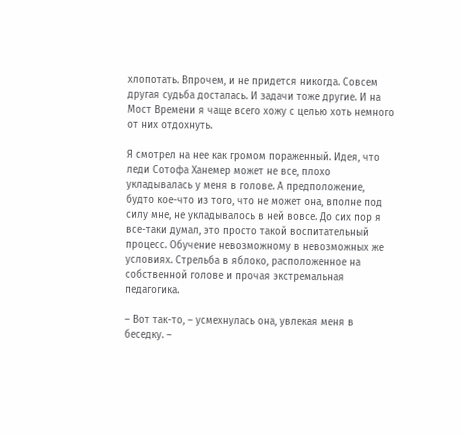хлопотать. Впрочем, и не придется никогда. Совсем другая судьба досталась. И задачи тоже другие. И на Мост Времени я чаще всего хожу с целью хоть немного от них отдохнуть.

Я смотрел на нее как громом пораженный. Идея, что леди Сотофа Ханемер может не все, плохо укладывалась у меня в голове. А предположение, будто кое-что из того, что не может она, вполне под силу мне, не укладывалось в ней вовсе. До сих пор я все-таки думал, это просто такой воспитательный процесс. Обучение невозможному в невозможных же условиях. Стрельба в яблоко, расположенное на собственной голове и прочая экстремальная педагогика.

– Вот так-то, – усмехнулась она, увлекая меня в беседку. –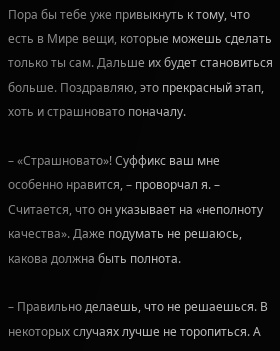Пора бы тебе уже привыкнуть к тому, что есть в Мире вещи, которые можешь сделать только ты сам. Дальше их будет становиться больше. Поздравляю, это прекрасный этап, хоть и страшновато поначалу.

– «Страшновато»! Суффикс ваш мне особенно нравится, – проворчал я. – Считается, что он указывает на «неполноту качества». Даже подумать не решаюсь, какова должна быть полнота.

– Правильно делаешь, что не решаешься. В некоторых случаях лучше не торопиться. А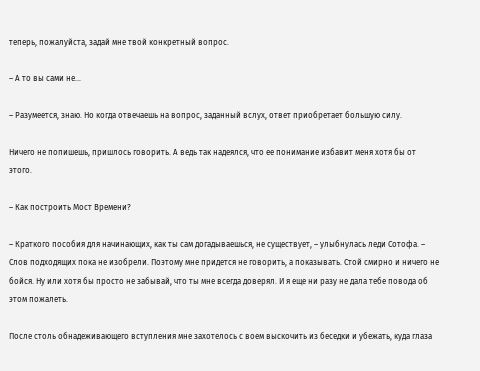теперь, пожалуйста, задай мне твой конкретный вопрос.

– А то вы сами не…

– Разумеется, знаю. Но когда отвечаешь на вопрос, заданный вслух, ответ приобретает большую силу.

Ничего не попишешь, пришлось говорить. А ведь так надеялся, что ее понимание избавит меня хотя бы от этого.

– Как построить Мост Времени?

– Краткого пособия для начинающих, как ты сам догадываешься, не существует, – улыбнулась леди Сотофа. – Слов подходящих пока не изобрели. Поэтому мне придется не говорить, а показывать. Стой смирно и ничего не бойся. Ну или хотя бы просто не забывай, что ты мне всегда доверял. И я еще ни разу не дала тебе повода об этом пожалеть.

После столь обнадеживающего вступления мне захотелось с воем выскочить из беседки и убежать, куда глаза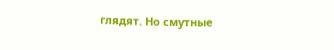глядят. Но смутные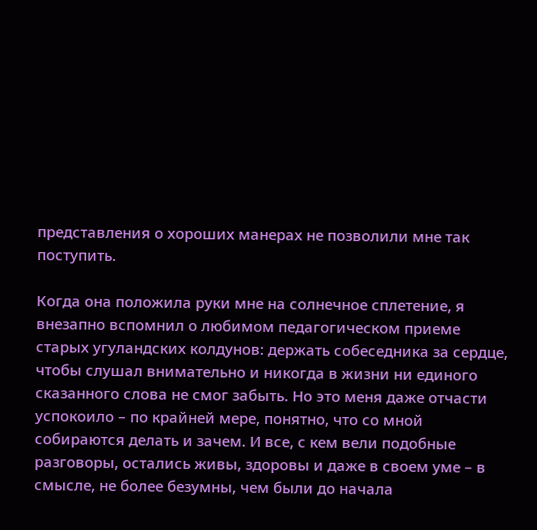представления о хороших манерах не позволили мне так поступить.

Когда она положила руки мне на солнечное сплетение, я внезапно вспомнил о любимом педагогическом приеме старых угуландских колдунов: держать собеседника за сердце, чтобы слушал внимательно и никогда в жизни ни единого сказанного слова не смог забыть. Но это меня даже отчасти успокоило – по крайней мере, понятно, что со мной собираются делать и зачем. И все, с кем вели подобные разговоры, остались живы, здоровы и даже в своем уме – в смысле, не более безумны, чем были до начала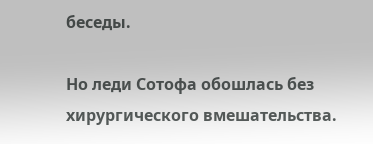беседы.

Но леди Сотофа обошлась без хирургического вмешательства.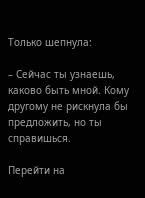Только шепнула:

– Сейчас ты узнаешь, каково быть мной. Кому другому не рискнула бы предложить, но ты справишься.

Перейти на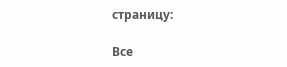страницу:

Все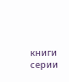книги серии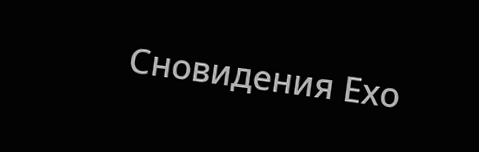Сновидения Ехо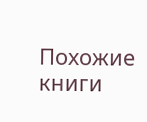Похожие книги